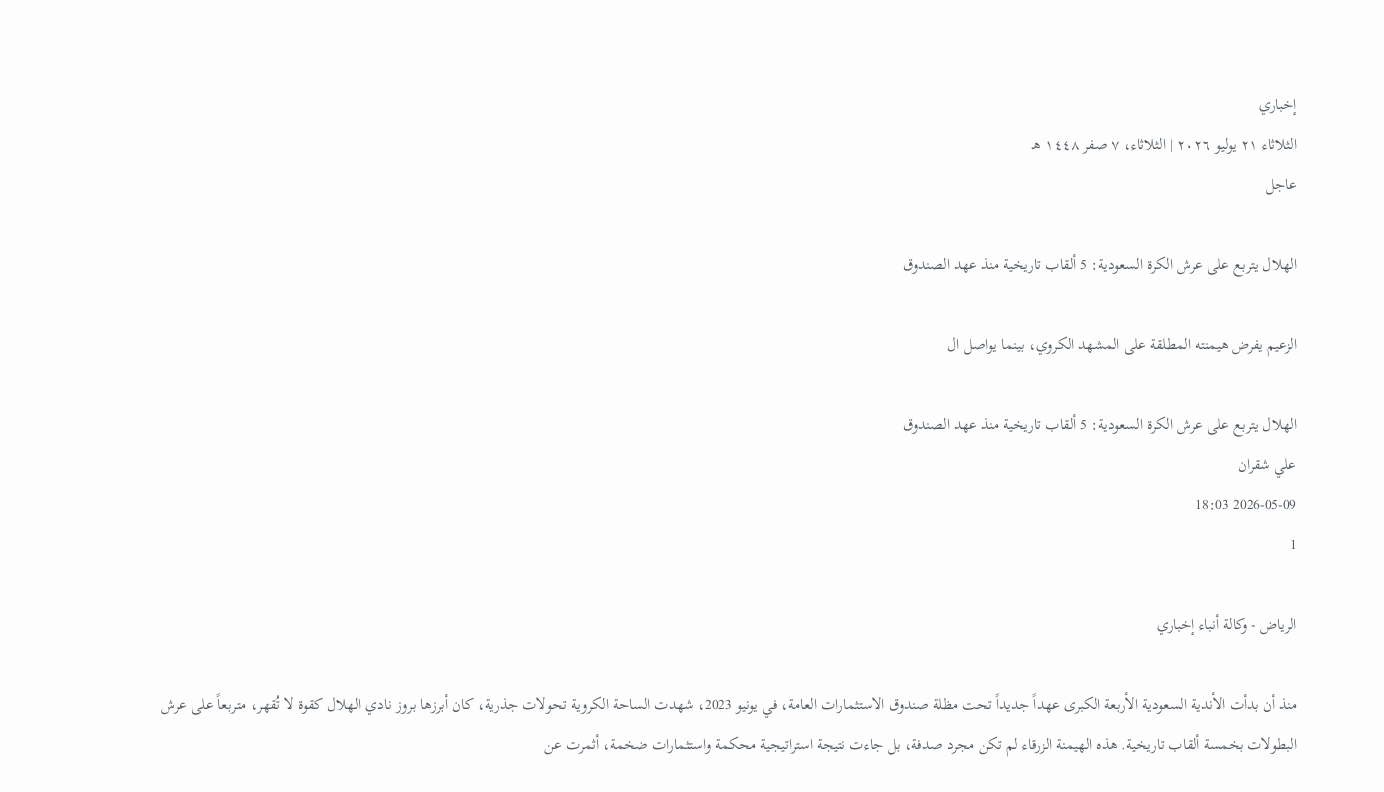إخباري
الثلاثاء ٢١ يوليو ٢٠٢٦ | الثلاثاء، ٧ صفر ١٤٤٨ هـ
عاجل

الهلال يتربع على عرش الكرة السعودية: 5 ألقاب تاريخية منذ عهد الصندوق

الزعيم يفرض هيمنته المطلقة على المشهد الكروي، بينما يواصل ال

الهلال يتربع على عرش الكرة السعودية: 5 ألقاب تاريخية منذ عهد الصندوق
علي شقران
2026-05-09 18:03
1

الرياض - وكالة أنباء إخباري

منذ أن بدأت الأندية السعودية الأربعة الكبرى عهداً جديداً تحت مظلة صندوق الاستثمارات العامة، في يونيو 2023، شهدت الساحة الكروية تحولات جذرية، كان أبرزها بروز نادي الهلال كقوة لا تُقهر، متربعاً على عرش البطولات بخمسة ألقاب تاريخية. هذه الهيمنة الزرقاء لم تكن مجرد صدفة، بل جاءت نتيجة استراتيجية محكمة واستثمارات ضخمة، أثمرت عن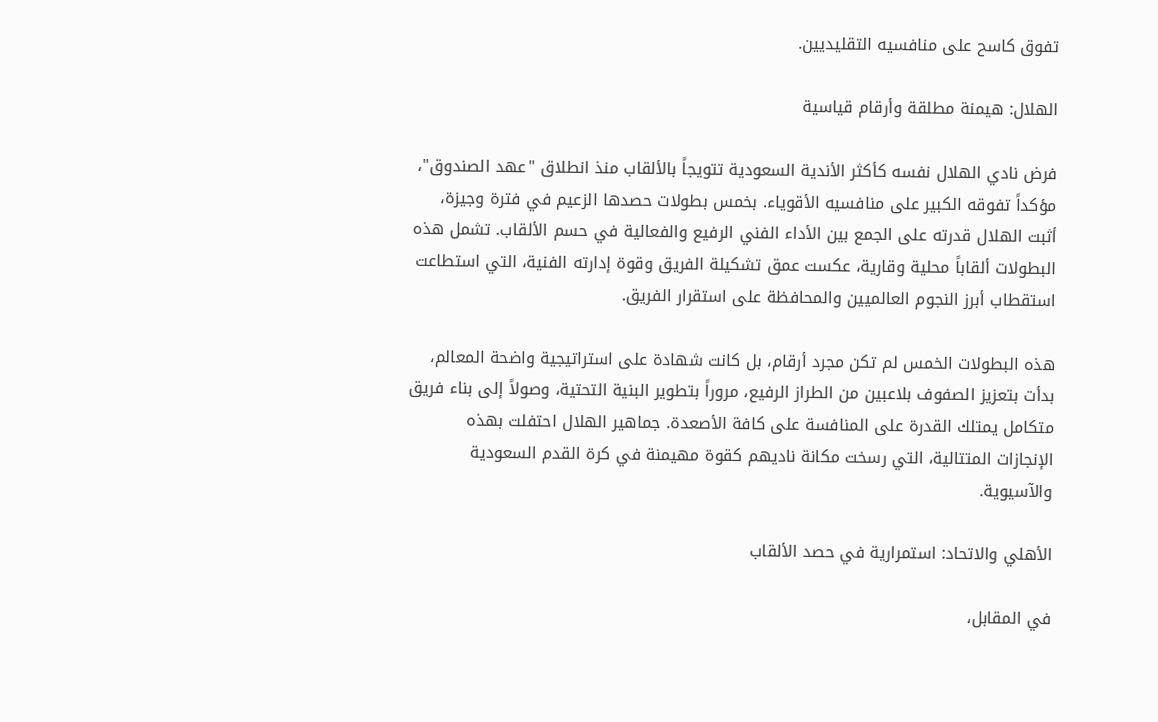تفوق كاسح على منافسيه التقليديين.

الهلال: هيمنة مطلقة وأرقام قياسية

فرض نادي الهلال نفسه كأكثر الأندية السعودية تتويجاً بالألقاب منذ انطلاق "عهد الصندوق"، مؤكداً تفوقه الكبير على منافسيه الأقوياء. بخمس بطولات حصدها الزعيم في فترة وجيزة، أثبت الهلال قدرته على الجمع بين الأداء الفني الرفيع والفعالية في حسم الألقاب. تشمل هذه البطولات ألقاباً محلية وقارية، عكست عمق تشكيلة الفريق وقوة إدارته الفنية، التي استطاعت استقطاب أبرز النجوم العالميين والمحافظة على استقرار الفريق.

هذه البطولات الخمس لم تكن مجرد أرقام، بل كانت شهادة على استراتيجية واضحة المعالم، بدأت بتعزيز الصفوف بلاعبين من الطراز الرفيع، مروراً بتطوير البنية التحتية، وصولاً إلى بناء فريق متكامل يمتلك القدرة على المنافسة على كافة الأصعدة. جماهير الهلال احتفلت بهذه الإنجازات المتتالية، التي رسخت مكانة ناديهم كقوة مهيمنة في كرة القدم السعودية والآسيوية.

الأهلي والاتحاد: استمرارية في حصد الألقاب

في المقابل،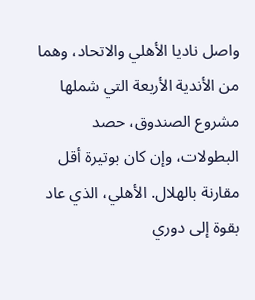واصل ناديا الأهلي والاتحاد، وهما من الأندية الأربعة التي شملها مشروع الصندوق، حصد البطولات، وإن كان بوتيرة أقل مقارنة بالهلال. الأهلي، الذي عاد بقوة إلى دوري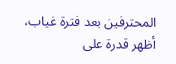المحترفين بعد فترة غياب، أظهر قدرة على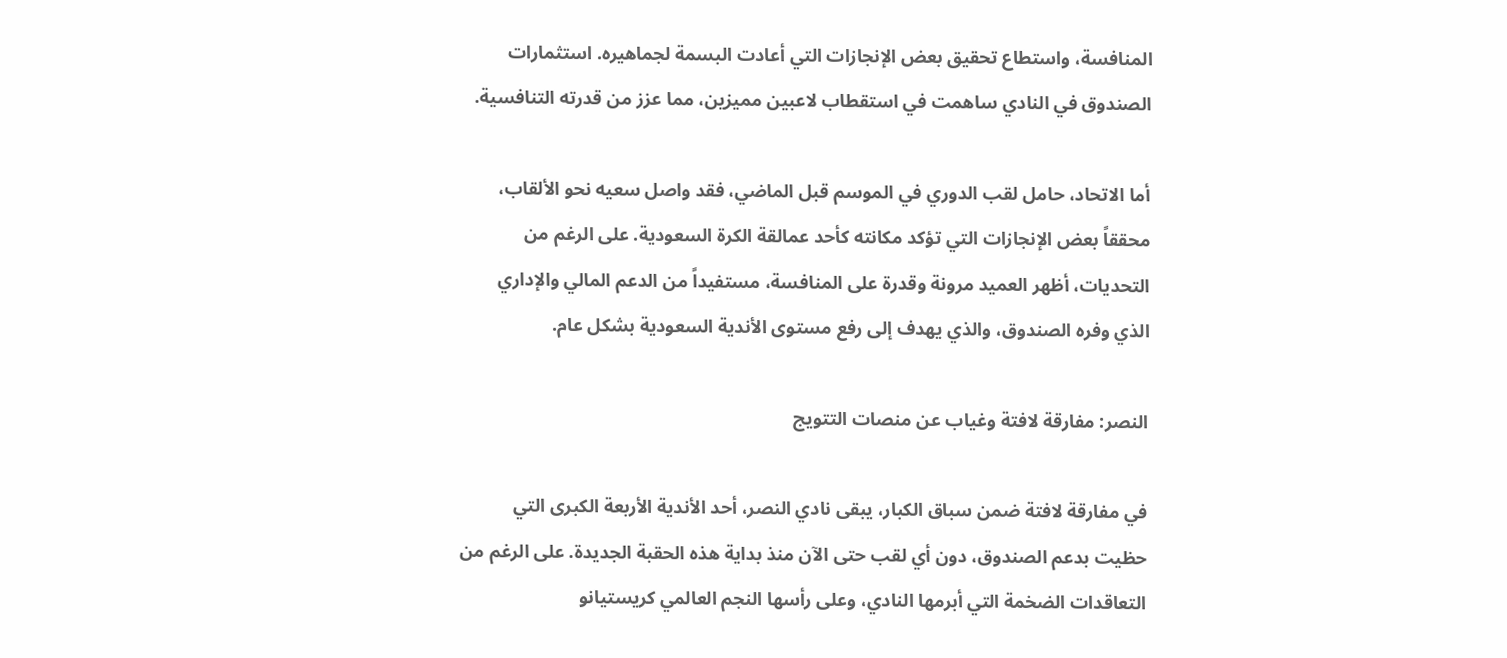المنافسة، واستطاع تحقيق بعض الإنجازات التي أعادت البسمة لجماهيره. استثمارات الصندوق في النادي ساهمت في استقطاب لاعبين مميزين، مما عزز من قدرته التنافسية.

أما الاتحاد، حامل لقب الدوري في الموسم قبل الماضي، فقد واصل سعيه نحو الألقاب، محققاً بعض الإنجازات التي تؤكد مكانته كأحد عمالقة الكرة السعودية. على الرغم من التحديات، أظهر العميد مرونة وقدرة على المنافسة، مستفيداً من الدعم المالي والإداري الذي وفره الصندوق، والذي يهدف إلى رفع مستوى الأندية السعودية بشكل عام.

النصر: مفارقة لافتة وغياب عن منصات التتويج

في مفارقة لافتة ضمن سباق الكبار، يبقى نادي النصر، أحد الأندية الأربعة الكبرى التي حظيت بدعم الصندوق، دون أي لقب حتى الآن منذ بداية هذه الحقبة الجديدة. على الرغم من التعاقدات الضخمة التي أبرمها النادي، وعلى رأسها النجم العالمي كريستيانو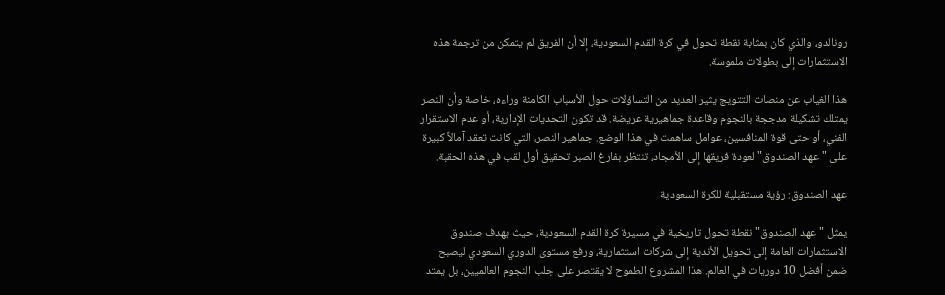رونالدو، والذي كان بمثابة نقطة تحول في كرة القدم السعودية، إلا أن الفريق لم يتمكن من ترجمة هذه الاستثمارات إلى بطولات ملموسة.

هذا الغياب عن منصات التتويج يثير العديد من التساؤلات حول الأسباب الكامنة وراءه، خاصة وأن النصر يمتلك تشكيلة مدججة بالنجوم وقاعدة جماهيرية عريضة. قد تكون التحديات الإدارية، أو عدم الاستقرار الفني، أو حتى قوة المنافسين، عوامل ساهمت في هذا الوضع. جماهير النصر، التي كانت تعقد آمالاً كبيرة على "عهد الصندوق" لعودة فريقها إلى الأمجاد، تنتظر بفارغ الصبر تحقيق أول لقب في هذه الحقبة.

عهد الصندوق: رؤية مستقبلية للكرة السعودية

يمثل "عهد الصندوق" نقطة تحول تاريخية في مسيرة كرة القدم السعودية، حيث يهدف صندوق الاستثمارات العامة إلى تحويل الأندية إلى شركات استثمارية، ورفع مستوى الدوري السعودي ليصبح ضمن أفضل 10 دوريات في العالم. هذا المشروع الطموح لا يقتصر على جلب النجوم العالميين، بل يمتد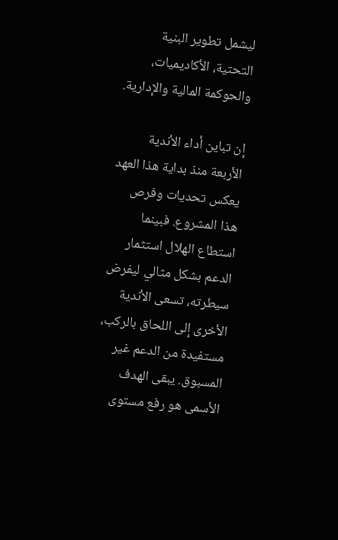ليشمل تطوير البنية التحتية، الأكاديميات، والحوكمة المالية والإدارية.

إن تباين أداء الأندية الأربعة منذ بداية هذا العهد يعكس تحديات وفرص هذا المشروع. فبينما استطاع الهلال استثمار الدعم بشكل مثالي ليفرض سيطرته، تسعى الأندية الأخرى إلى اللحاق بالركب، مستفيدة من الدعم غير المسبوق. يبقى الهدف الأسمى هو رفع مستوى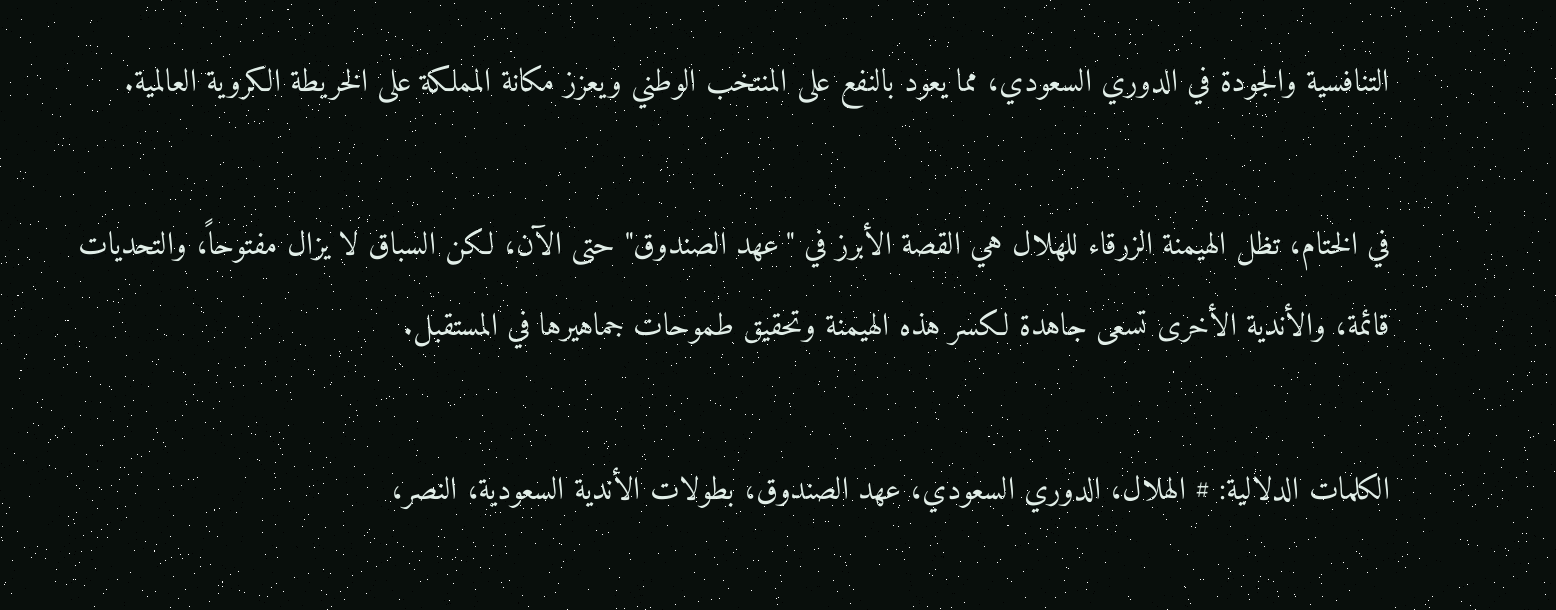التنافسية والجودة في الدوري السعودي، مما يعود بالنفع على المنتخب الوطني ويعزز مكانة المملكة على الخريطة الكروية العالمية.

في الختام، تظل الهيمنة الزرقاء للهلال هي القصة الأبرز في "عهد الصندوق" حتى الآن، لكن السباق لا يزال مفتوحاً، والتحديات قائمة، والأندية الأخرى تسعى جاهدة لكسر هذه الهيمنة وتحقيق طموحات جماهيرها في المستقبل.

الكلمات الدلالية: # الهلال، الدوري السعودي، عهد الصندوق، بطولات الأندية السعودية، النصر،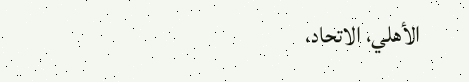الأهلي، الاتحاد،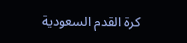كرة القدم السعودية